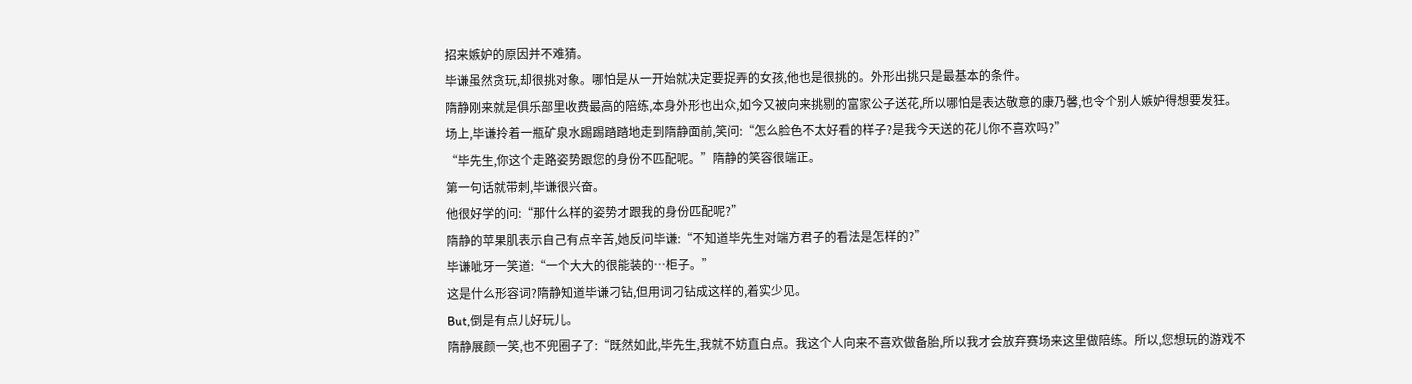招来嫉妒的原因并不难猜。
毕谦虽然贪玩,却很挑对象。哪怕是从一开始就决定要捉弄的女孩,他也是很挑的。外形出挑只是最基本的条件。
隋静刚来就是俱乐部里收费最高的陪练,本身外形也出众,如今又被向来挑剔的富家公子送花,所以哪怕是表达敬意的康乃馨,也令个别人嫉妒得想要发狂。
场上,毕谦拎着一瓶矿泉水踢踢踏踏地走到隋静面前,笑问:“怎么脸色不太好看的样子?是我今天送的花儿你不喜欢吗?”
“毕先生,你这个走路姿势跟您的身份不匹配呢。”隋静的笑容很端正。
第一句话就带刺,毕谦很兴奋。
他很好学的问:“那什么样的姿势才跟我的身份匹配呢?”
隋静的苹果肌表示自己有点辛苦,她反问毕谦:“不知道毕先生对端方君子的看法是怎样的?”
毕谦呲牙一笑道:“一个大大的很能装的…柜子。”
这是什么形容词?隋静知道毕谦刁钻,但用词刁钻成这样的,着实少见。
But,倒是有点儿好玩儿。
隋静展颜一笑,也不兜圈子了:“既然如此,毕先生,我就不妨直白点。我这个人向来不喜欢做备胎,所以我才会放弃赛场来这里做陪练。所以,您想玩的游戏不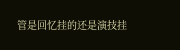管是回忆挂的还是演技挂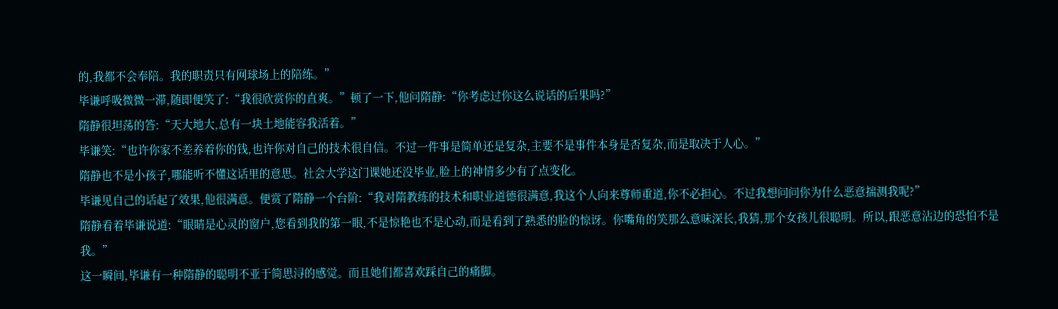的,我都不会奉陪。我的职责只有网球场上的陪练。”
毕谦呼吸微微一滞,随即便笑了:“我很欣赏你的直爽。”顿了一下,他问隋静:“你考虑过你这么说话的后果吗?”
隋静很坦荡的答:“天大地大,总有一块土地能容我活着。”
毕谦笑:“也许你家不差养着你的钱,也许你对自己的技术很自信。不过一件事是简单还是复杂,主要不是事件本身是否复杂,而是取决于人心。”
隋静也不是小孩子,哪能听不懂这话里的意思。社会大学这门课她还没毕业,脸上的神情多少有了点变化。
毕谦见自己的话起了效果,他很满意。便赏了隋静一个台阶:“我对隋教练的技术和职业道德很满意,我这个人向来尊师重道,你不必担心。不过我想问问你为什么恶意揣测我呢?”
隋静看着毕谦说道:“眼睛是心灵的窗户,您看到我的第一眼,不是惊艳也不是心动,而是看到了熟悉的脸的惊讶。你嘴角的笑那么意味深长,我猜,那个女孩儿很聪明。所以,跟恶意沾边的恐怕不是我。”
这一瞬间,毕谦有一种隋静的聪明不亚于简思浔的感觉。而且她们都喜欢踩自己的痛脚。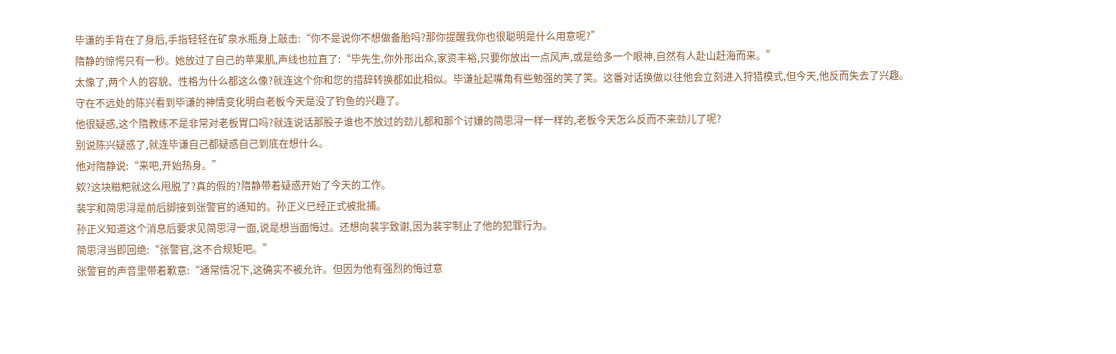毕谦的手背在了身后,手指轻轻在矿泉水瓶身上敲击:“你不是说你不想做备胎吗?那你提醒我你也很聪明是什么用意呢?”
隋静的惊愕只有一秒。她放过了自己的苹果肌,声线也拉直了:“毕先生,你外形出众,家资丰裕,只要你放出一点风声,或是给多一个眼神,自然有人赴山赶海而来。”
太像了,两个人的容貌、性格为什么都这么像?就连这个你和您的措辞转换都如此相似。毕谦扯起嘴角有些勉强的笑了笑。这番对话换做以往他会立刻进入狩猎模式,但今天,他反而失去了兴趣。
守在不远处的陈兴看到毕谦的神情变化明白老板今天是没了钓鱼的兴趣了。
他很疑惑,这个隋教练不是非常对老板胃口吗?就连说话那股子谁也不放过的劲儿都和那个讨嫌的简思浔一样一样的,老板今天怎么反而不来劲儿了呢?
别说陈兴疑惑了,就连毕谦自己都疑惑自己到底在想什么。
他对隋静说:“来吧,开始热身。”
欸?这块糍粑就这么甩脱了?真的假的?隋静带着疑惑开始了今天的工作。
裴宇和简思浔是前后脚接到张警官的通知的。孙正义已经正式被批捕。
孙正义知道这个消息后要求见简思浔一面,说是想当面悔过。还想向裴宇致谢,因为裴宇制止了他的犯罪行为。
简思浔当即回绝:“张警官,这不合规矩吧。”
张警官的声音里带着歉意:“通常情况下,这确实不被允许。但因为他有强烈的悔过意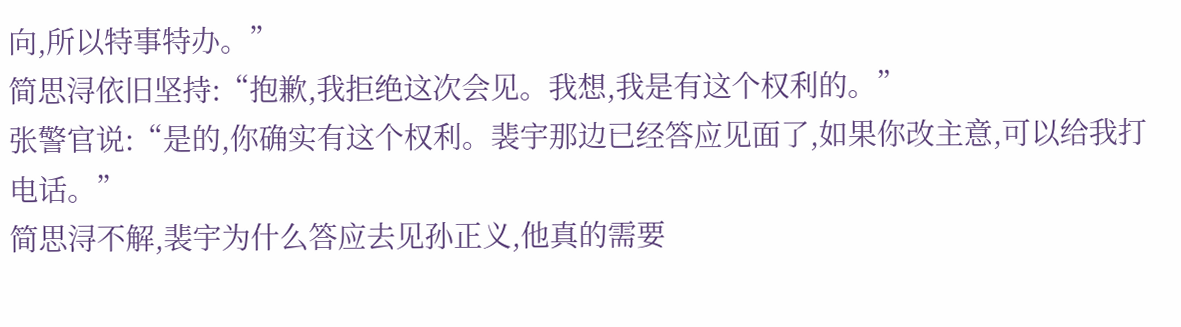向,所以特事特办。”
简思浔依旧坚持:“抱歉,我拒绝这次会见。我想,我是有这个权利的。”
张警官说:“是的,你确实有这个权利。裴宇那边已经答应见面了,如果你改主意,可以给我打电话。”
简思浔不解,裴宇为什么答应去见孙正义,他真的需要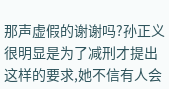那声虚假的谢谢吗?孙正义很明显是为了减刑才提出这样的要求,她不信有人会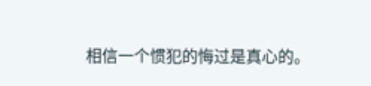相信一个惯犯的悔过是真心的。